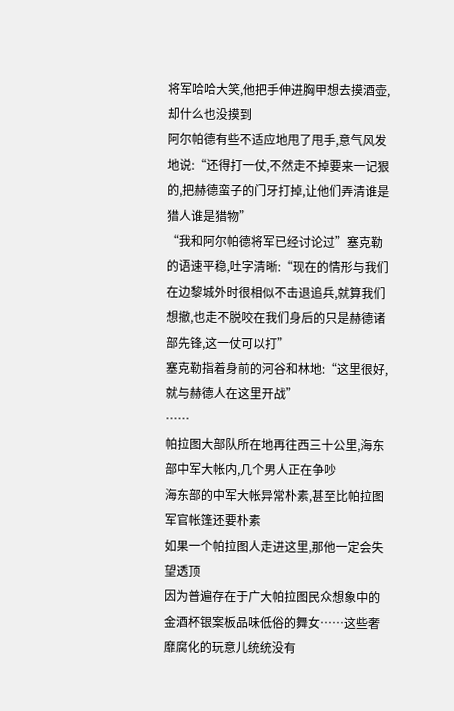将军哈哈大笑,他把手伸进胸甲想去摸酒壶,却什么也没摸到
阿尔帕德有些不适应地甩了甩手,意气风发地说:“还得打一仗,不然走不掉要来一记狠的,把赫德蛮子的门牙打掉,让他们弄清谁是猎人谁是猎物”
“我和阿尔帕德将军已经讨论过”塞克勒的语速平稳,吐字清晰:“现在的情形与我们在边黎城外时很相似不击退追兵,就算我们想撤,也走不脱咬在我们身后的只是赫德诸部先锋,这一仗可以打”
塞克勒指着身前的河谷和林地:“这里很好,就与赫德人在这里开战”
……
帕拉图大部队所在地再往西三十公里,海东部中军大帐内,几个男人正在争吵
海东部的中军大帐异常朴素,甚至比帕拉图军官帐篷还要朴素
如果一个帕拉图人走进这里,那他一定会失望透顶
因为普遍存在于广大帕拉图民众想象中的金酒杯银案板品味低俗的舞女……这些奢靡腐化的玩意儿统统没有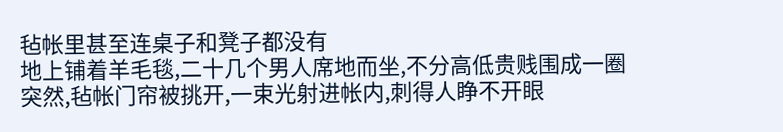毡帐里甚至连桌子和凳子都没有
地上铺着羊毛毯,二十几个男人席地而坐,不分高低贵贱围成一圈
突然,毡帐门帘被挑开,一束光射进帐内,刺得人睁不开眼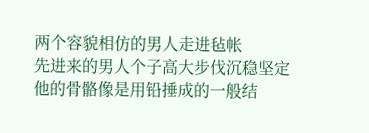两个容貌相仿的男人走进毡帐
先进来的男人个子高大步伐沉稳坚定
他的骨骼像是用铅捶成的一般结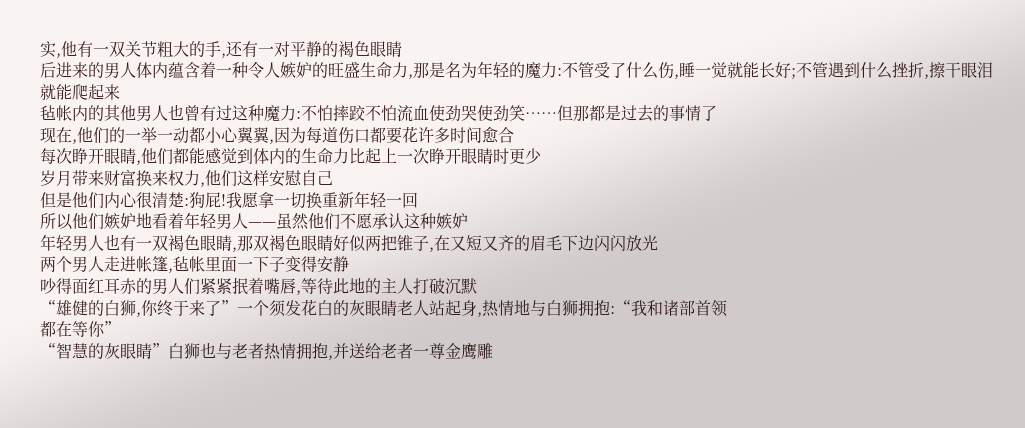实,他有一双关节粗大的手,还有一对平静的褐色眼睛
后进来的男人体内蕴含着一种令人嫉妒的旺盛生命力,那是名为年轻的魔力:不管受了什么伤,睡一觉就能长好;不管遇到什么挫折,擦干眼泪就能爬起来
毡帐内的其他男人也曾有过这种魔力:不怕摔跤不怕流血使劲哭使劲笑……但那都是过去的事情了
现在,他们的一举一动都小心翼翼,因为每道伤口都要花许多时间愈合
每次睁开眼睛,他们都能感觉到体内的生命力比起上一次睁开眼睛时更少
岁月带来财富换来权力,他们这样安慰自己
但是他们内心很清楚:狗屁!我愿拿一切换重新年轻一回
所以他们嫉妒地看着年轻男人——虽然他们不愿承认这种嫉妒
年轻男人也有一双褐色眼睛,那双褐色眼睛好似两把锥子,在又短又齐的眉毛下边闪闪放光
两个男人走进帐篷,毡帐里面一下子变得安静
吵得面红耳赤的男人们紧紧抿着嘴唇,等待此地的主人打破沉默
“雄健的白狮,你终于来了”一个须发花白的灰眼睛老人站起身,热情地与白狮拥抱:“我和诸部首领
都在等你”
“智慧的灰眼睛”白狮也与老者热情拥抱,并送给老者一尊金鹰雕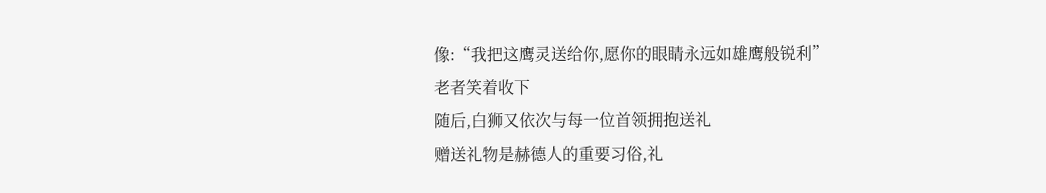像:“我把这鹰灵送给你,愿你的眼睛永远如雄鹰般锐利”
老者笑着收下
随后,白狮又依次与每一位首领拥抱送礼
赠送礼物是赫德人的重要习俗,礼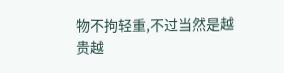物不拘轻重,不过当然是越贵越